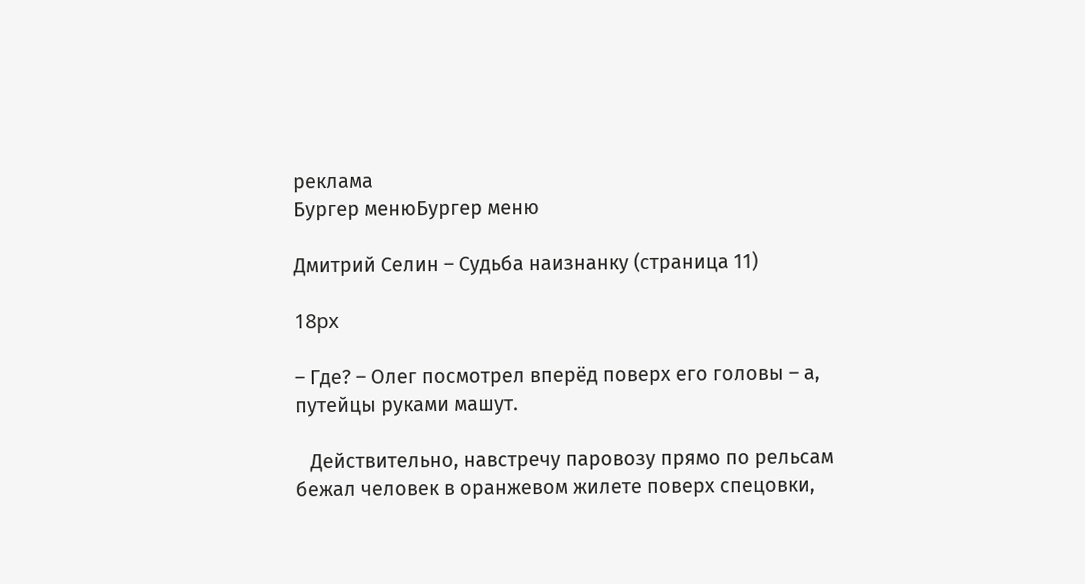реклама
Бургер менюБургер меню

Дмитрий Селин – Судьба наизнанку (страница 11)

18px

– Где? – Олег посмотрел вперёд поверх его головы – а, путейцы руками машут.

   Действительно, навстречу паровозу прямо по рельсам бежал человек в оранжевом жилете поверх спецовки,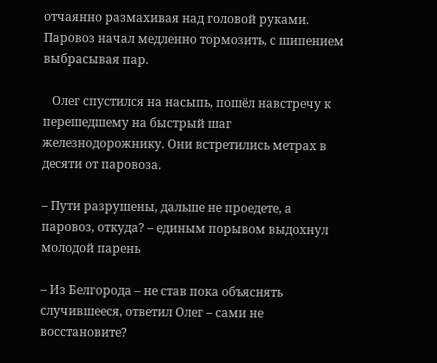отчаянно размахивая над головой руками. Паровоз начал медленно тормозить, с шипением выбрасывая пар.

   Олег спустился на насыпь, пошёл навстречу к перешедшему на быстрый шаг железнодорожнику. Они встретились метрах в десяти от паровоза.

– Пути разрушены, дальше не проедете, а паровоз, откуда? – единым порывом выдохнул молодой парень

– Из Белгорода – не став пока объяснять случившееся, ответил Олег – сами не восстановите?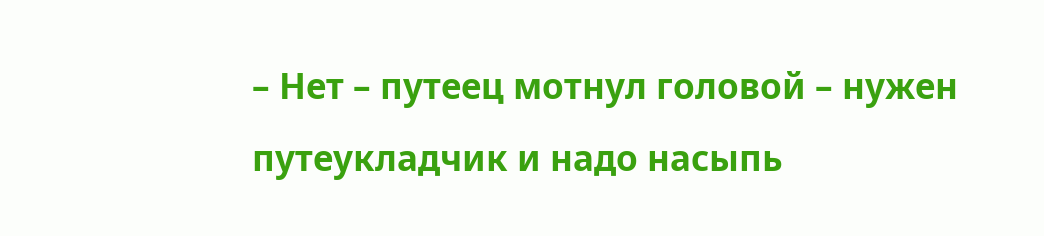– Нет – путеец мотнул головой – нужен путеукладчик и надо насыпь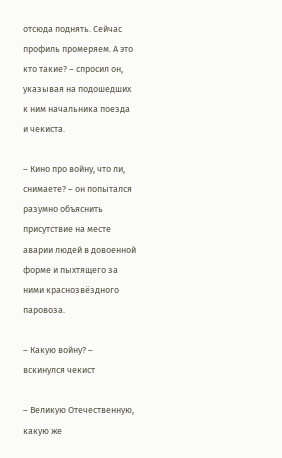отсюда поднять. Сейчас профиль промеряем. А это кто такие? – спросил он, указывая на подошедших к ним начальника поезда и чекиста.

– Кино про войну, что ли, снимаете? – он попытался разумно объяснить присутствие на месте аварии людей в довоенной форме и пыхтящего за ними краснозвёздного паровоза.

– Какую войну? – вскинулся чекист

– Великую Отечественную, какую же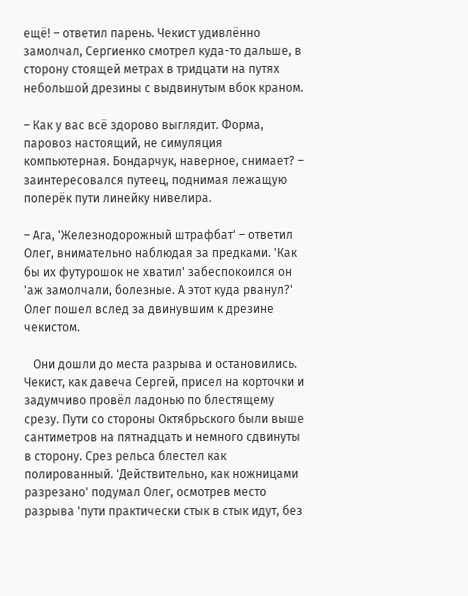ещё! – ответил парень. Чекист удивлённо замолчал, Сергиенко смотрел куда-то дальше, в сторону стоящей метрах в тридцати на путях небольшой дрезины с выдвинутым вбок краном.

– Как у вас всё здорово выглядит. Форма, паровоз настоящий, не симуляция компьютерная. Бондарчук, наверное, снимает? – заинтересовался путеец, поднимая лежащую поперёк пути линейку нивелира.

– Ага, 'Железнодорожный штрафбат' – ответил Олег, внимательно наблюдая за предками. 'Как бы их футурошок не хватил' забеспокоился он 'аж замолчали, болезные. А этот куда рванул?' Олег пошел вслед за двинувшим к дрезине чекистом.

   Они дошли до места разрыва и остановились. Чекист, как давеча Сергей, присел на корточки и задумчиво провёл ладонью по блестящему срезу. Пути со стороны Октябрьского были выше сантиметров на пятнадцать и немного сдвинуты в сторону. Срез рельса блестел как полированный. 'Действительно, как ножницами разрезано' подумал Олег, осмотрев место разрыва 'пути практически стык в стык идут, без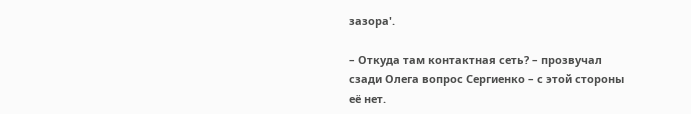зазора'.

– Откуда там контактная сеть? – прозвучал сзади Олега вопрос Сергиенко – с этой стороны её нет.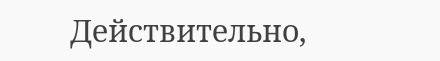Действительно,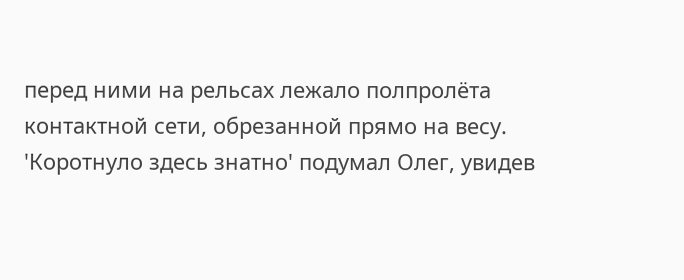перед ними на рельсах лежало полпролёта контактной сети, обрезанной прямо на весу. 'Коротнуло здесь знатно' подумал Олег, увидев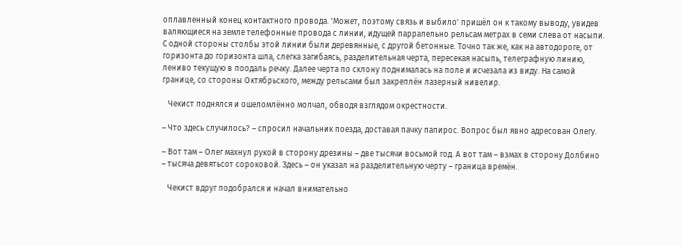оплавленный конец контактного провода. 'Может, поэтому связь и выбило' пришёл он к такому выводу, увидев валяющиеся на земле телефонные провода с линии, идущей парралельно рельсам метрах в семи слева от насыпи. С одной стороны столбы этой линии были деревянные, с другой бетонные. Точно так же, как на автодороге, от горизонта до горизонта шла, слегка загибаясь, разделительная черта, пересекая насыпь, телеграфную линию, лениво текущую в поодаль речку. Далее черта по склону поднималась на поле и исчезала из виду. На самой границе, со стороны Октябрьского, между рельсами был закреплён лазерный нивелир.

   Чекист поднялся и ошеломлённо молчал, обводя взглядом окрестности.

– Что здесь случилось? – спросил начальник поезда, доставая пачку папирос. Вопрос был явно адресован Олегу.

– Вот там – Олег махнул рукой в сторону дрезины – две тысячи восьмой год. А вот там – взмах в сторону Долбино – тысяча девятьсот сороковой. Здесь – он указал на разделительную черту – граница времён.

   Чекист вдруг подобрался и начал внимательно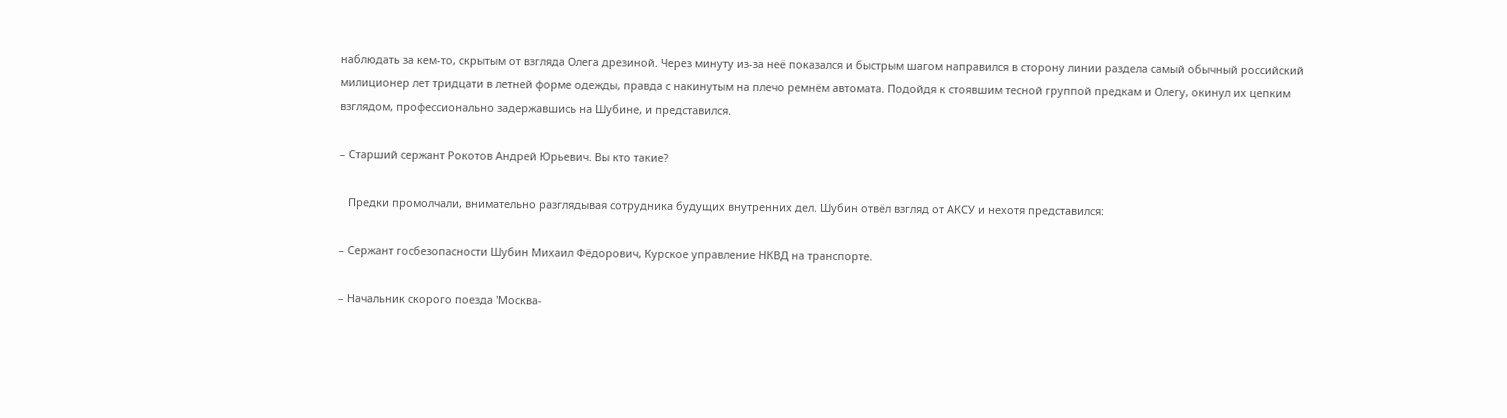наблюдать за кем-то, скрытым от взгляда Олега дрезиной. Через минуту из-за неё показался и быстрым шагом направился в сторону линии раздела самый обычный российский милиционер лет тридцати в летней форме одежды, правда с накинутым на плечо ремнём автомата. Подойдя к стоявшим тесной группой предкам и Олегу, окинул их цепким взглядом, профессионально задержавшись на Шубине, и представился.

– Старший сержант Рокотов Андрей Юрьевич. Вы кто такие?

   Предки промолчали, внимательно разглядывая сотрудника будущих внутренних дел. Шубин отвёл взгляд от АКСУ и нехотя представился:

– Сержант госбезопасности Шубин Михаил Фёдорович, Курское управление НКВД на транспорте.

– Начальник скорого поезда 'Москва-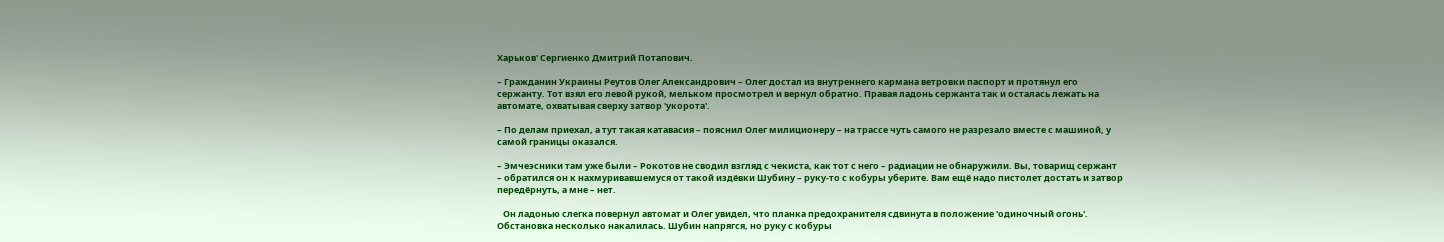Харьков' Сергиенко Дмитрий Потапович.

– Гражданин Украины Реутов Олег Александрович – Олег достал из внутреннего кармана ветровки паспорт и протянул его сержанту. Тот взял его левой рукой, мельком просмотрел и вернул обратно. Правая ладонь сержанта так и осталась лежать на автомате, охватывая сверху затвор 'укорота'.

– По делам приехал, а тут такая катавасия – пояснил Олег милиционеру – на трассе чуть самого не разрезало вместе с машиной, у самой границы оказался.

– Эмчеэсники там уже были – Рокотов не сводил взгляд с чекиста, как тот с него – радиации не обнаружили. Вы, товарищ сержант – обратился он к нахмуривавшемуся от такой издёвки Шубину – руку-то с кобуры уберите. Вам ещё надо пистолет достать и затвор передёрнуть, а мне – нет.

   Он ладонью слегка повернул автомат и Олег увидел, что планка предохранителя сдвинута в положение 'одиночный огонь'. Обстановка несколько накалилась. Шубин напрягся, но руку с кобуры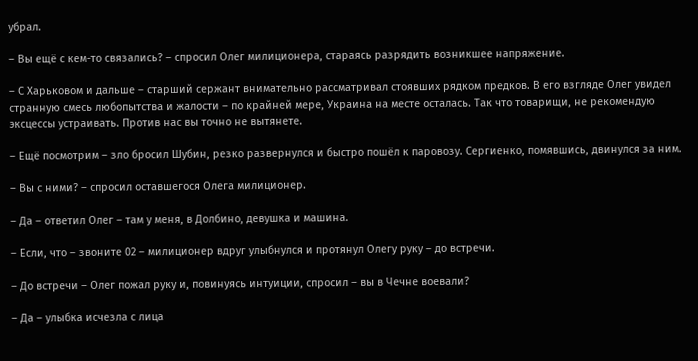убрал.

– Вы ещё с кем-то связались? – спросил Олег милиционера, стараясь разрядить возникшее напряжение.

– С Харьковом и дальше – старший сержант внимательно рассматривал стоявших рядком предков. В его взгляде Олег увидел странную смесь любопытства и жалости – по крайней мере, Украина на месте осталась. Так что товарищи, не рекомендую эксцессы устраивать. Против нас вы точно не вытянете.

– Ещё посмотрим – зло бросил Шубин, резко развернулся и быстро пошёл к паровозу. Сергиенко, помявшись, двинулся за ним.

– Вы с ними? – спросил оставшегося Олега милиционер.

– Да – ответил Олег – там у меня, в Долбино, девушка и машина.

– Если, что – звоните 02 – милиционер вдруг улыбнулся и протянул Олегу руку – до встречи.

– До встречи – Олег пожал руку и, повинуясь интуиции, спросил – вы в Чечне воевали?

– Да – улыбка исчезла с лица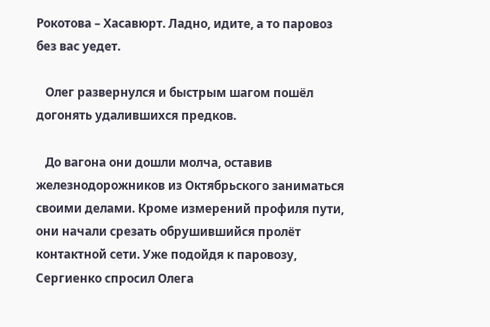Рокотова – Хасавюрт. Ладно, идите, а то паровоз без вас уедет.

   Олег развернулся и быстрым шагом пошёл догонять удалившихся предков.

   До вагона они дошли молча, оставив железнодорожников из Октябрьского заниматься своими делами. Кроме измерений профиля пути, они начали срезать обрушившийся пролёт контактной сети. Уже подойдя к паровозу, Сергиенко спросил Олега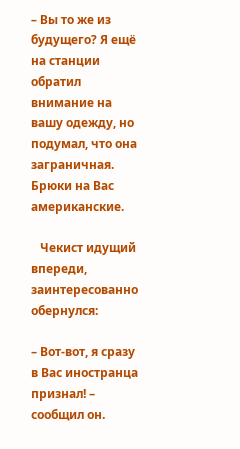– Вы то же из будущего? Я ещё на станции обратил внимание на вашу одежду, но подумал, что она заграничная. Брюки на Вас американские.

   Чекист идущий впереди, заинтересованно обернулся:

– Вот-вот, я сразу в Вас иностранца признал! – сообщил он.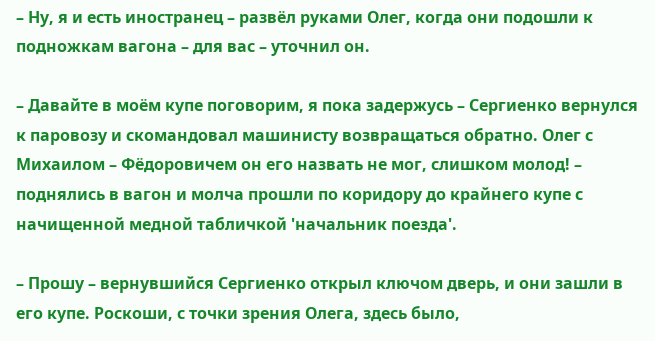– Ну, я и есть иностранец – развёл руками Олег, когда они подошли к подножкам вагона – для вас – уточнил он.

– Давайте в моём купе поговорим, я пока задержусь – Сергиенко вернулся к паровозу и скомандовал машинисту возвращаться обратно. Олег с Михаилом – Фёдоровичем он его назвать не мог, слишком молод! – поднялись в вагон и молча прошли по коридору до крайнего купе с начищенной медной табличкой 'начальник поезда'.

– Прошу – вернувшийся Сергиенко открыл ключом дверь, и они зашли в его купе. Роскоши, с точки зрения Олега, здесь было,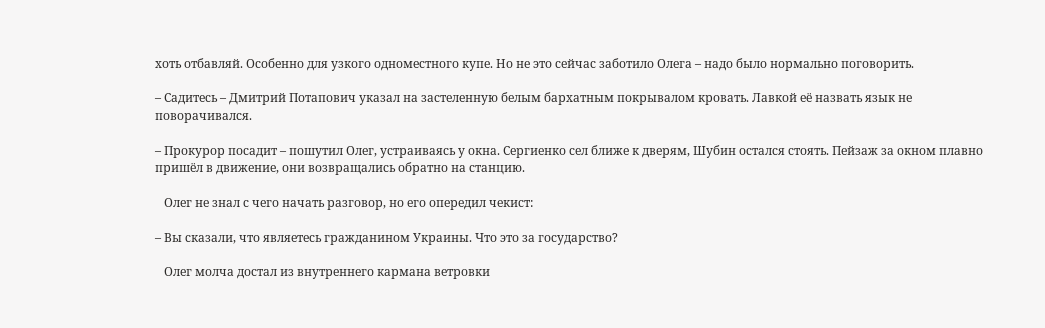хоть отбавляй. Особенно для узкого одноместного купе. Но не это сейчас заботило Олега – надо было нормально поговорить.

– Садитесь – Дмитрий Потапович указал на застеленную белым бархатным покрывалом кровать. Лавкой её назвать язык не поворачивался.

– Прокурор посадит – пошутил Олег, устраиваясь у окна. Сергиенко сел ближе к дверям, Шубин остался стоять. Пейзаж за окном плавно пришёл в движение, они возвращались обратно на станцию.

   Олег не знал с чего начать разговор, но его опередил чекист:

– Вы сказали, что являетесь гражданином Украины. Что это за государство?

   Олег молча достал из внутреннего кармана ветровки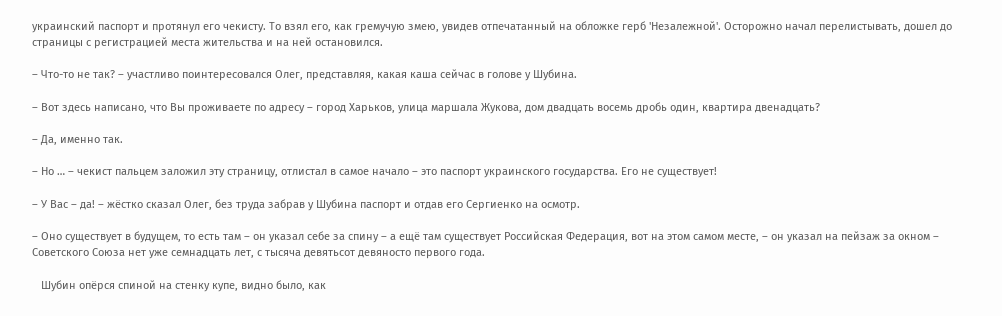украинский паспорт и протянул его чекисту. То взял его, как гремучую змею, увидев отпечатанный на обложке герб 'Незалежной'. Осторожно начал перелистывать, дошел до страницы с регистрацией места жительства и на ней остановился.

– Что-то не так? – участливо поинтересовался Олег, представляя, какая каша сейчас в голове у Шубина.

– Вот здесь написано, что Вы проживаете по адресу – город Харьков, улица маршала Жукова, дом двадцать восемь дробь один, квартира двенадцать?

– Да, именно так.

– Но … – чекист пальцем заложил эту страницу, отлистал в самое начало – это паспорт украинского государства. Его не существует!

– У Вас – да! – жёстко сказал Олег, без труда забрав у Шубина паспорт и отдав его Сергиенко на осмотр.

– Оно существует в будущем, то есть там – он указал себе за спину – а ещё там существует Российская Федерация, вот на этом самом месте, – он указал на пейзаж за окном – Советского Союза нет уже семнадцать лет, с тысяча девятьсот девяносто первого года.

   Шубин опёрся спиной на стенку купе, видно было, как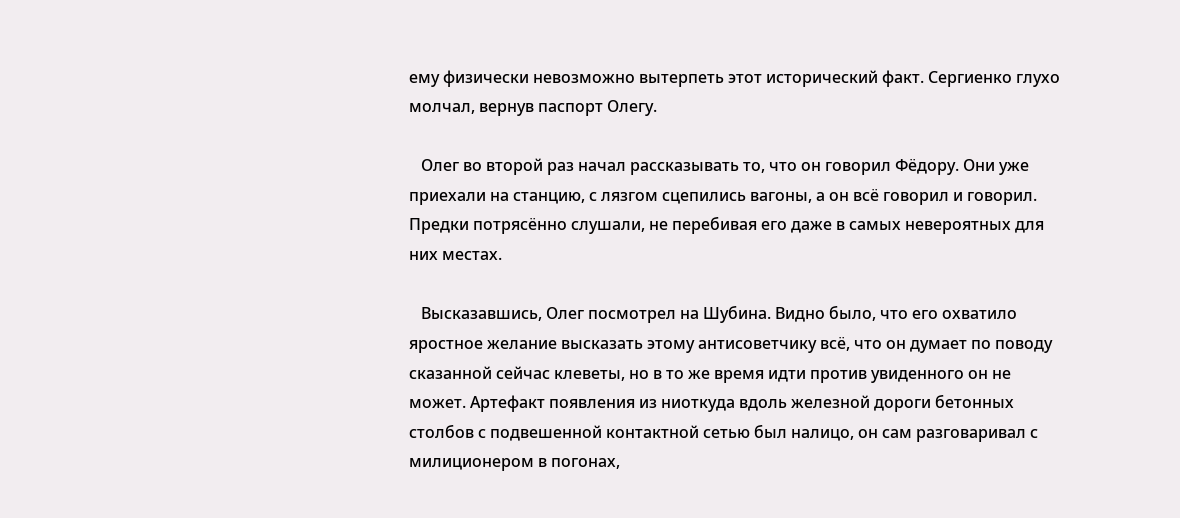ему физически невозможно вытерпеть этот исторический факт. Сергиенко глухо молчал, вернув паспорт Олегу.

   Олег во второй раз начал рассказывать то, что он говорил Фёдору. Они уже приехали на станцию, с лязгом сцепились вагоны, а он всё говорил и говорил. Предки потрясённо слушали, не перебивая его даже в самых невероятных для них местах.

   Высказавшись, Олег посмотрел на Шубина. Видно было, что его охватило яростное желание высказать этому антисоветчику всё, что он думает по поводу сказанной сейчас клеветы, но в то же время идти против увиденного он не может. Артефакт появления из ниоткуда вдоль железной дороги бетонных столбов с подвешенной контактной сетью был налицо, он сам разговаривал с милиционером в погонах,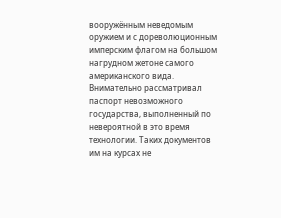вооружённым неведомым оружием и с дореволюционным имперским флагом на большом нагрудном жетоне самого американского вида. Внимательно рассматривал паспорт невозможного государства, выполненный по невероятной в это время технологии. Таких документов им на курсах не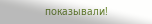показывали!